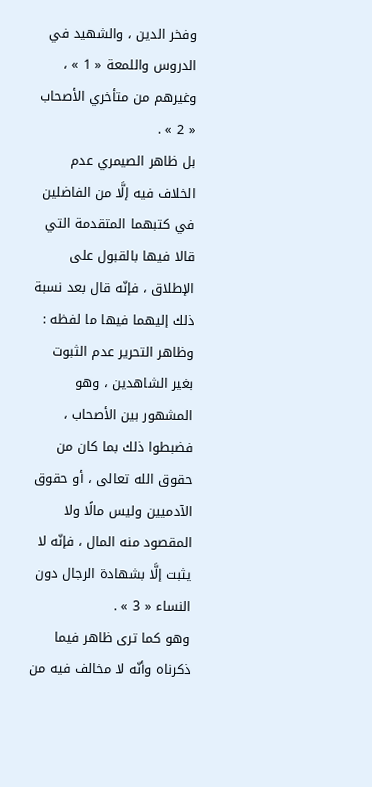وفخر الدين ، والشهيد في الدروس واللمعة « 1 » ، وغيرهم من متأخري الأصحاب « 2 » .
بل ظاهر الصيمري عدم الخلاف فيه إلَّا من الفاضلين في كتبهما المتقدمة التي قالا فيها بالقبول على الإطلاق ، فإنّه قال بعد نسبة ذلك إليهما فيها ما لفظه : وظاهر التحرير عدم الثبوت بغير الشاهدين ، وهو المشهور بين الأصحاب ، فضبطوا ذلك بما كان من حقوق الله تعالى ، أو حقوق الآدميين وليس مالًا ولا المقصود منه المال ، فإنّه لا يثبت إلَّا بشهادة الرجال دون النساء « 3 » .
وهو كما ترى ظاهر فيما ذكرناه وأنّه لا مخالف فيه من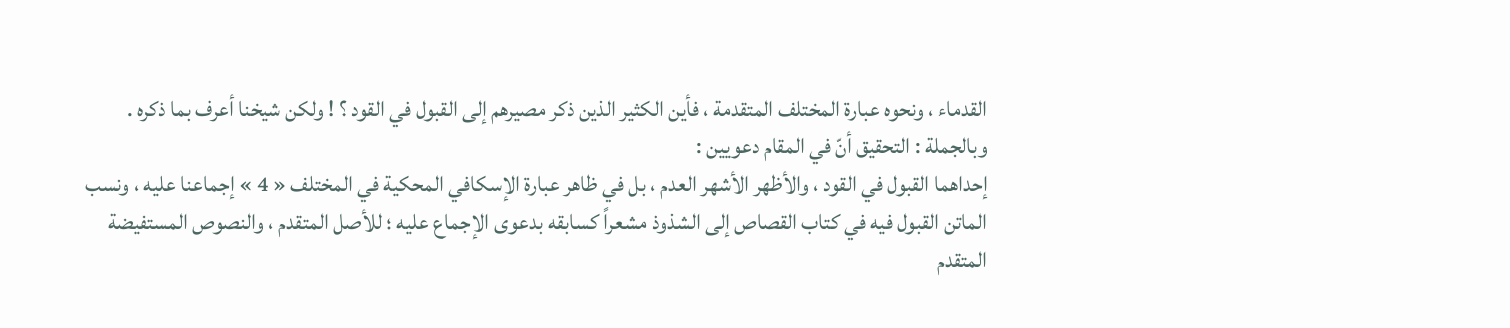القدماء ، ونحوه عبارة المختلف المتقدمة ، فأين الكثير الذين ذكر مصيرهم إلى القبول في القود ؟ ! ولكن شيخنا أعرف بما ذكره .
وبالجملة : التحقيق أنّ في المقام دعويين :
إحداهما القبول في القود ، والأظهر الأشهر العدم ، بل في ظاهر عبارة الإسكافي المحكية في المختلف « 4 » إجماعنا عليه ، ونسب الماتن القبول فيه في كتاب القصاص إلى الشذوذ مشعراً كسابقه بدعوى الإجماع عليه ؛ للأصل المتقدم ، والنصوص المستفيضة المتقدم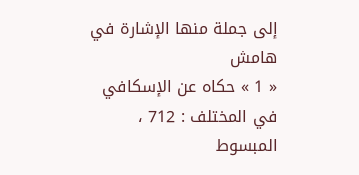إلى جملة منها الإشارة في
هامش
« 1 » حكاه عن الإسكافي في المختلف : 712 ، المبسوط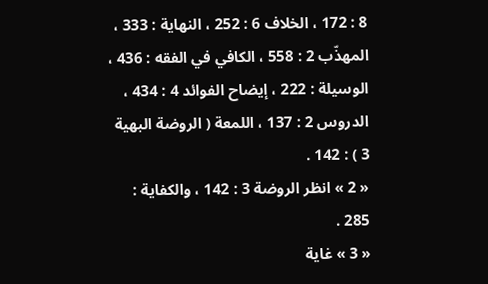8 : 172 ، الخلاف 6 : 252 ، النهاية : 333 ، المهذّب 2 : 558 ، الكافي في الفقه : 436 ، الوسيلة : 222 ، إيضاح الفوائد 4 : 434 ، الدروس 2 : 137 ، اللمعة ( الروضة البهية 3 ) : 142 .
« 2 » انظر الروضة 3 : 142 ، والكفاية : 285 .
« 3 » غاية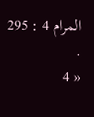المرام 4 : 295 .
« 4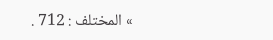» المختلف : 712 .